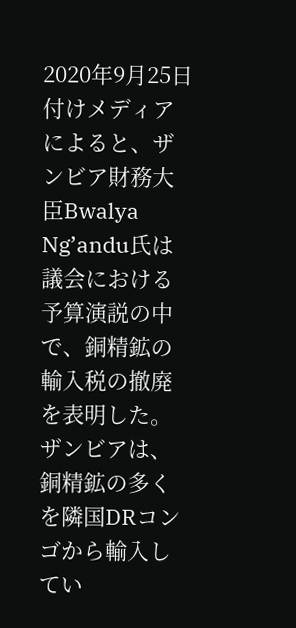2020年9月25日付けメディアによると、ザンビア財務大臣Bwalya Ng’andu氏は議会における予算演説の中で、銅精鉱の輸入税の撤廃を表明した。ザンビアは、銅精鉱の多くを隣国DRコンゴから輸入してい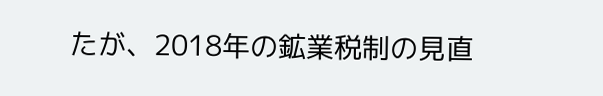たが、2018年の鉱業税制の見直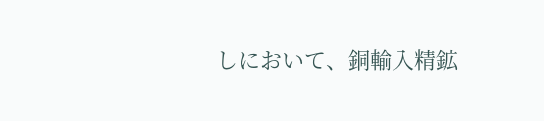しにおいて、銅輸入精鉱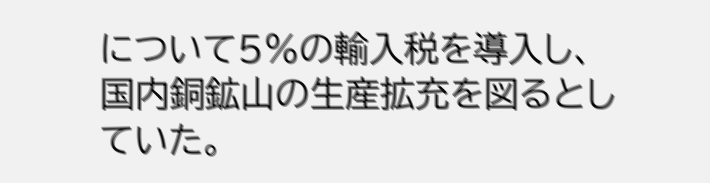について5%の輸入税を導入し、国内銅鉱山の生産拡充を図るとしていた。